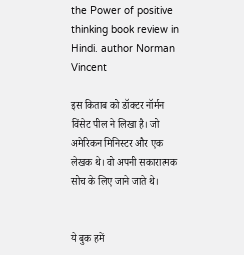the Power of positive thinking book review in Hindi. author Norman Vincent

इस किताब को डॉक्टर नॉर्मन विंसेट पील ने लिखा है। जो अमेरिकन मिनिस्टर और एक लेखक थे। वो अपनी सकारात्मक सोच के लिए जाने जाते थे।


ये बुक हमें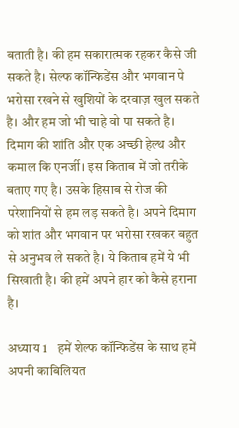बताती है। की हम सकारात्मक रहकर कैसे जी सकते है। सेल्फ कॉन्फिडेंस और भगवान पे भरोसा रखने से खुशियों के दरवाज़ खुल सकते है। और हम जो भी चाहे वो पा सकते है। दिमाग की शांति और एक अच्छी हेल्थ और कमाल कि एनर्जी। इस किताब में जो तरीके बताए गए है। उसके हिसाब से रोज की परेशानियों से हम लड़ सकते है। अपने दिमाग को शांत और भगवान पर भरोसा रखकर बहुत से अनुभव ले सकते है। ये किताब हमें ये भी सिखाती है। की हमें अपने हार को कैसे हराना है।

अध्याय 1    हमें शेल्फ कॉन्फिडेंस के साथ हमें अपनी काबिलियत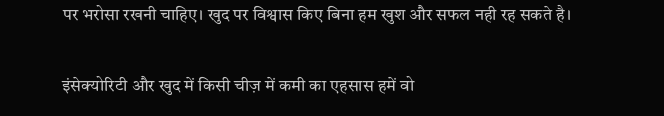पर भरोसा रखनी चाहिए। खुद पर विश्वास किए बिना हम खुश और सफल नही रह सकते है।

इंसेक्योरिटी और खुद में किसी चीज़ में कमी का एहसास हमें वो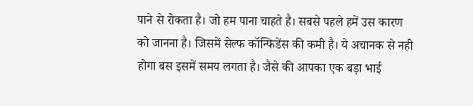पाने से रोकता है। जो हम पाना चाहते है। सबसे पहले हमें उस कारण को जानना है। जिसमें सेल्फ कॉन्फिडेंस की कमी है। ये अचानक से नही होगा बस इसमें समय लगता है। जैसे की आपका एक बड़ा भाई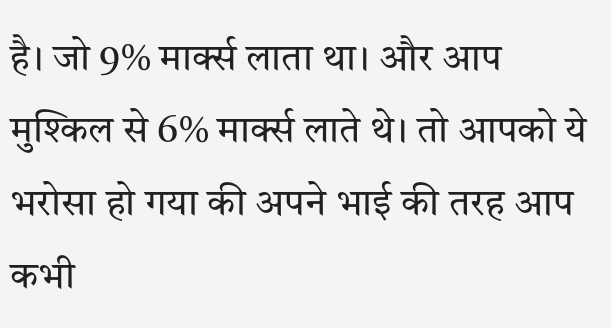है। जो 9% मार्क्स लाता था। और आप मुश्किल से 6% मार्क्स लाते थे। तो आपको ये भरोसा हो गया की अपने भाई की तरह आप कभी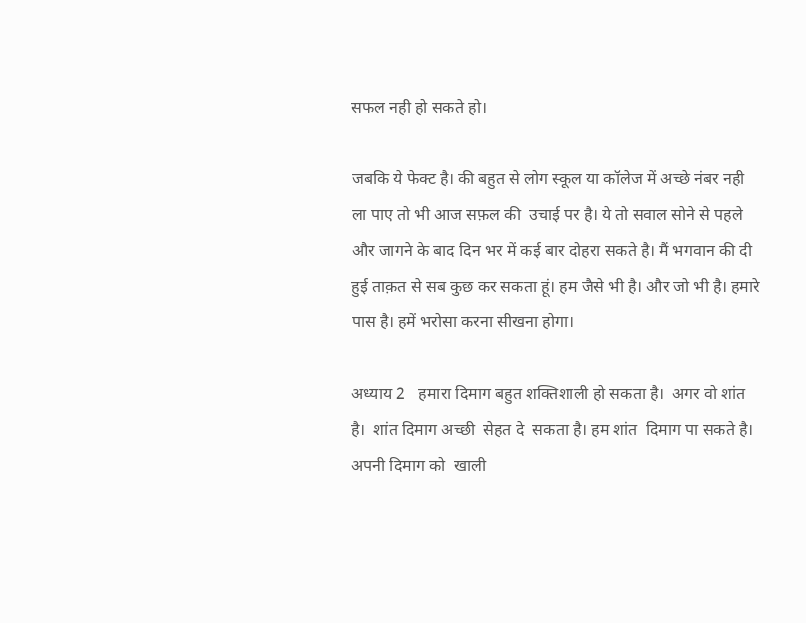सफल नही हो सकते हो।

जबकि ये फेक्ट है। की बहुत से लोग स्कूल या कॉलेज में अच्छे नंबर नही ला पाए तो भी आज सफ़ल की  उचाई पर है। ये तो सवाल सोने से पहले और जागने के बाद दिन भर में कई बार दोहरा सकते है। मैं भगवान की दी हुई ताक़त से सब कुछ कर सकता हूं। हम जैसे भी है। और जो भी है। हमारे पास है। हमें भरोसा करना सीखना होगा।

अध्याय 2   हमारा दिमाग बहुत शक्तिशाली हो सकता है।  अगर वो शांत है।  शांत दिमाग अच्छी  सेहत दे  सकता है। हम शांत  दिमाग पा सकते है। अपनी दिमाग को  खाली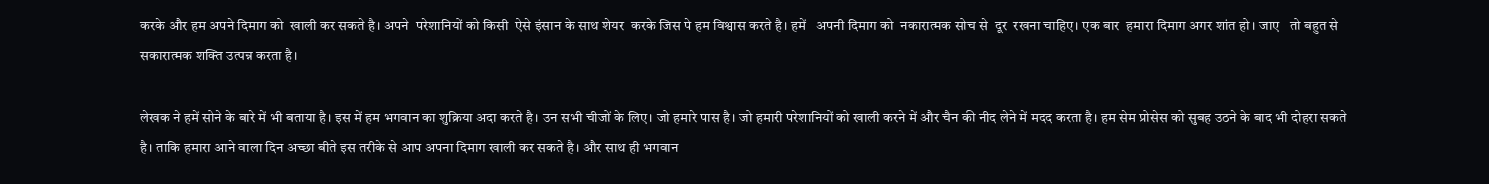करके और हम अपने दिमाग को  खाली कर सकते है। अपने  परेशानियों को किसी  ऐसे इंसान के साथ शेयर  करके जिस पे हम विश्वास करते है। हमें   अपनी दिमाग को  नकारात्मक सोच से  दूर  रखना चाहिए। एक बार  हमारा दिमाग अगर शांत हो। जाए   तो बहुत से सकारात्मक शक्ति उत्पन्न करता है।

लेखक ने हमें सोने के बारे में भी बताया है। इस में हम भगवान का शुक्रिया अदा करते है। उन सभी चीजों के लिए। जो हमारे पास है। जो हमारी परेशानियों को खाली करने में और चैन की नीद लेने में मदद करता है। हम सेम प्रोसेस को सुबह उठने के बाद भी दोहरा सकते है। ताकि हमारा आने वाला दिन अच्छा बीते इस तरीके से आप अपना दिमाग खाली कर सकते है। और साथ ही भगवान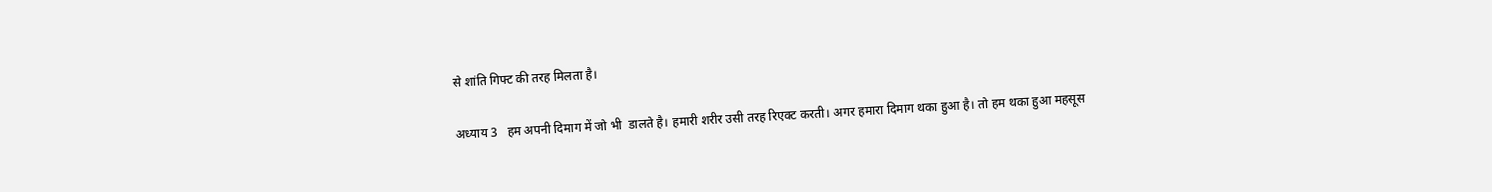से शांति गिफ्ट की तरह मिलता है।

अध्याय 3   हम अपनी दिमाग में जो भी  डालते है। हमारी शरीर उसी तरह रिएक्ट करती। अगर हमारा दिमाग थका हुआ है। तो हम थका हुआ महसूस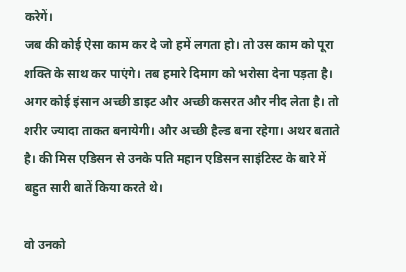करेगें।
जब की कोई ऐसा काम कर दे जो हमें लगता हो। तो उस काम को पूरा शक्ति के साथ कर पाएंगे। तब हमारे दिमाग को भरोसा देना पड़ता है। अगर कोई इंसान अच्छी डाइट और अच्छी कसरत और नीद लेता है। तो शरीर ज्यादा ताकत बनायेगी। और अच्छी हैल्ड बना रहेगा। अथर बताते है। की मिस एडिसन से उनके पति महान एडिसन साइंटिस्ट के बारे में बहुत सारी बातें किया करते थे।

वो उनको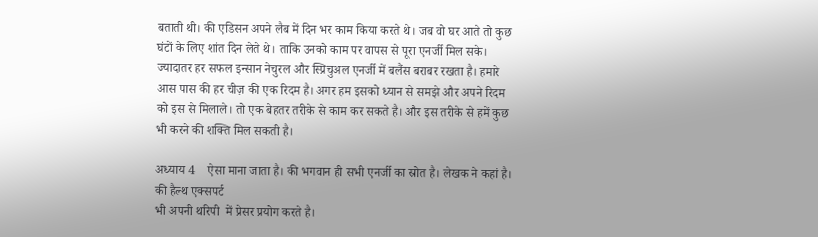बताती थी। की एडिसन अपने लैब में दिन भर काम किया करते थे। जब वो घर आते तो कुछ घंटों के लिए शांत दिन लेते थे। ताकि उनको काम पर वापस से पूरा एनर्जी मिल सके। ज्यादातर हर सफल इन्सान नेचुरल और स्प्रिचुअल एनर्जी में बलैंस बराबर रखता है। हमारे आस पास की हर चीज़ की एक रिदम है। अगर हम इसको ध्यान से समझे और अपने रिदम को इस से मिलाले। तो एक बेहतर तरीके से काम कर सकते है। और इस तरीके से हमें कुछ भी करने की शक्ति मिल सकती है।

अध्याय 4    ऐसा माना जाता है। की भगवान ही सभी एनर्जी का स्रोत है। लेखक ने कहां है। की हैल्थ एक्सपर्ट
भी अपनी थरिपी  में प्रेसर प्रयोग करते है।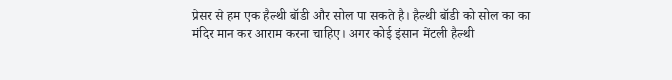प्रेसर से हम एक हैल्थी बॉडी और सोल पा सकते है। हैल्थी बॉडी को सोल का का मंदिर मान कर आराम करना चाहिए। अगर कोई इंसान मेंटली हैल्थी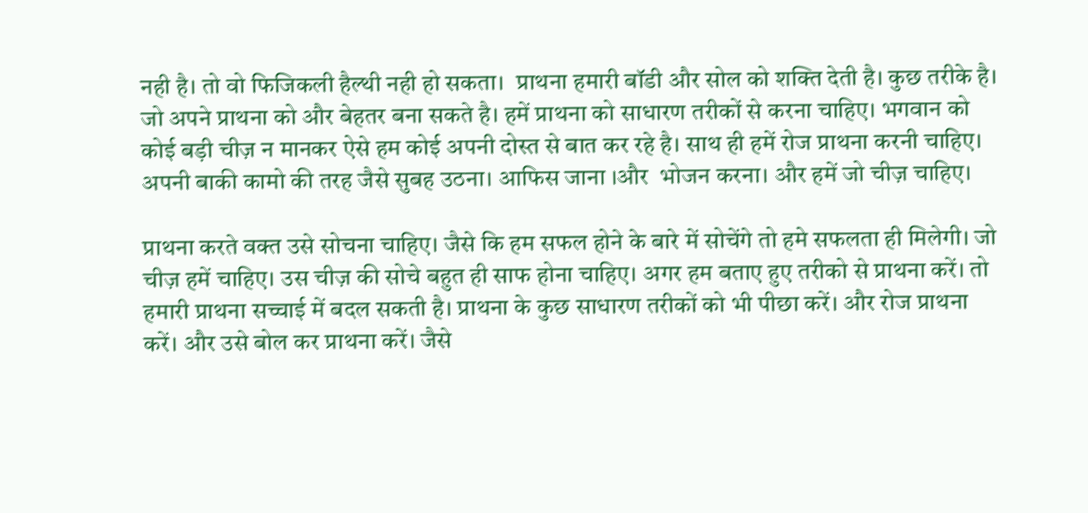नही है। तो वो फिजिकली हैल्थी नही हो सकता।  प्राथना हमारी बॉडी और सोल को शक्ति देती है। कुछ तरीके है। जो अपने प्राथना को और बेहतर बना सकते है। हमें प्राथना को साधारण तरीकों से करना चाहिए। भगवान को कोई बड़ी चीज़ न मानकर ऐसे हम कोई अपनी दोस्त से बात कर रहे है। साथ ही हमें रोज प्राथना करनी चाहिए। अपनी बाकी कामो की तरह जैसे सुबह उठना। आफिस जाना ।और  भोजन करना। और हमें जो चीज़ चाहिए।

प्राथना करते वक्त उसे सोचना चाहिए। जैसे कि हम सफल होने के बारे में सोचेंगे तो हमे सफलता ही मिलेगी। जो चीज़ हमें चाहिए। उस चीज़ की सोचे बहुत ही साफ होना चाहिए। अगर हम बताए हुए तरीको से प्राथना करें। तो हमारी प्राथना सच्चाई में बदल सकती है। प्राथना के कुछ साधारण तरीकों को भी पीछा करें। और रोज प्राथना करें। और उसे बोल कर प्राथना करें। जैसे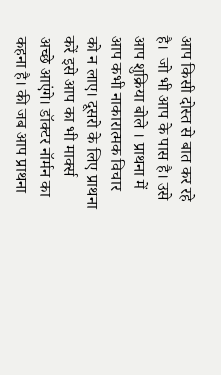आप किसी दोस्त से बात कर रहे है।  जो भी आप के पास है। उसे आप शुक्रिया बोले । प्राथना में आप कभी नाकारात्मक विचार को न लाए। दूसरो के लिए प्राथना करें इसे आप का भी मार्क्स  अच्छे आएंगे। डॉक्टर नॉर्मन का कहना है। की जब आप प्राथना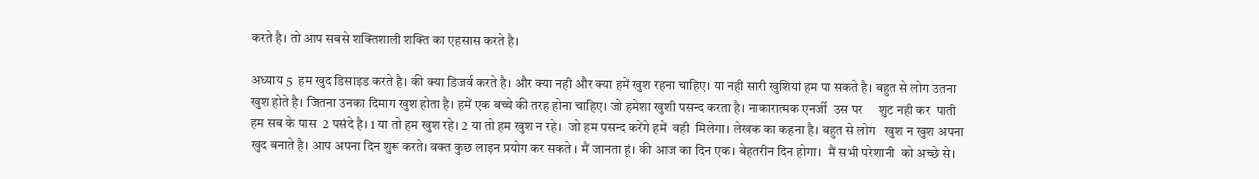करते है। तो आप सबसे शक्तिशाली शक्ति का एहसास करते है।

अध्याय 5  हम खुद डिसाइड करते है। की क्या डिजर्व करते है। और क्या नही और क्या हमें खुश रहना चाहिए। या नही सारी खुशियां हम पा सकते है। बहुत से लोग उतना खुश होते है। जितना उनका दिमाग खुश होता है। हमें एक बच्चे की तरह होना चाहिए। जो हमेशा खुशी पसन्द करता है। नाकारात्मक एनर्जी  उस पर     शुट नही कर  पाती हम सब के पास  2 पसंदे है। 1 या तो हम खुश रहे। 2 या तो हम खुश न रहे।  जो हम पसन्द करेंगे हमें  वही  मिलेगा। लेखक का कहना है। बहुत से लोग   खुश न खुश अपना खुद बनाते है। आप अपना दिन शुरू करते। वक्त कुछ लाइन प्रयोग कर सकते । मैं जानता हूं। की आज का दिन एक। बेहतरीन दिन होगा।  मैं सभी परेशानी  को अच्छे से।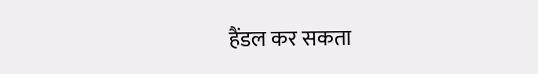हैंडल कर सकता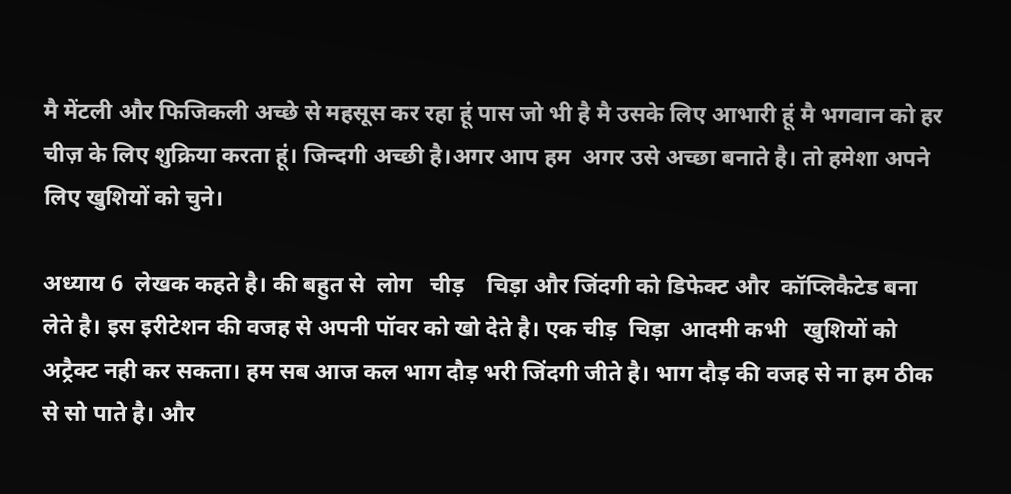मै मेंटली और फिजिकली अच्छे से महसूस कर रहा हूं पास जो भी है मै उसके लिए आभारी हूं मै भगवान को हर चीज़ के लिए शुक्रिया करता हूं। जिन्दगी अच्छी है।अगर आप हम  अगर उसे अच्छा बनाते है। तो हमेशा अपने लिए खुशियों को चुने।

अध्याय 6  लेखक कहते है। की बहुत से  लोग   चीड़    चिड़ा और जिंदगी को डिफेक्ट और  कॉप्लिकैटेड बना लेते है। इस इरीटेशन की वजह से अपनी पॉवर को खो देते है। एक चीड़  चिड़ा  आदमी कभी   खुशियों को अट्रैक्ट नही कर सकता। हम सब आज कल भाग दौड़ भरी जिंदगी जीते है। भाग दौड़ की वजह से ना हम ठीक से सो पाते है। और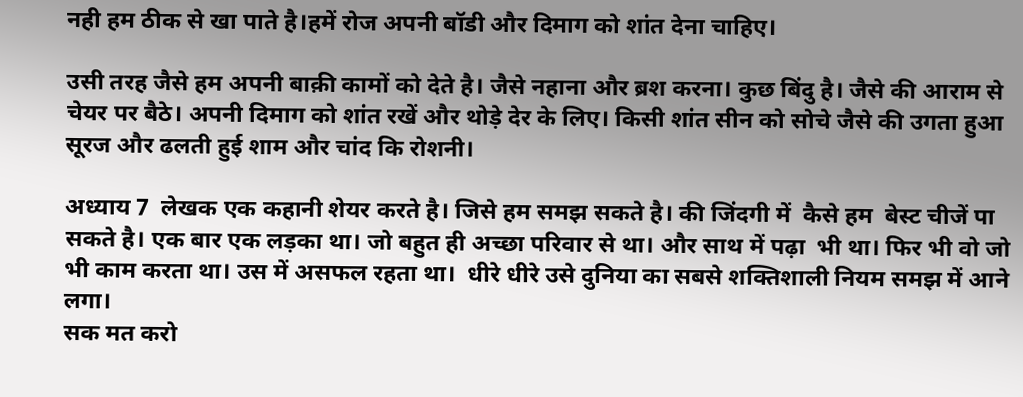नही हम ठीक से खा पाते है।हमें रोज अपनी बॉडी और दिमाग को शांत देना चाहिए।

उसी तरह जैसे हम अपनी बाक़ी कामों को देते है। जैसे नहाना और ब्रश करना। कुछ बिंदु है। जैसे की आराम से चेयर पर बैठे। अपनी दिमाग को शांत रखें और थोड़े देर के लिए। किसी शांत सीन को सोचे जैसे की उगता हुआ सूरज और ढलती हुई शाम और चांद कि रोशनी।

अध्याय 7  लेखक एक कहानी शेयर करते है। जिसे हम समझ सकते है। की जिंदगी में  कैसे हम  बेस्ट चीजें पा सकते है। एक बार एक लड़का था। जो बहुत ही अच्छा परिवार से था। और साथ में पढ़ा  भी था। फिर भी वो जो भी काम करता था। उस में असफल रहता था।  धीरे धीरे उसे दुनिया का सबसे शक्तिशाली नियम समझ में आने लगा।
सक मत करो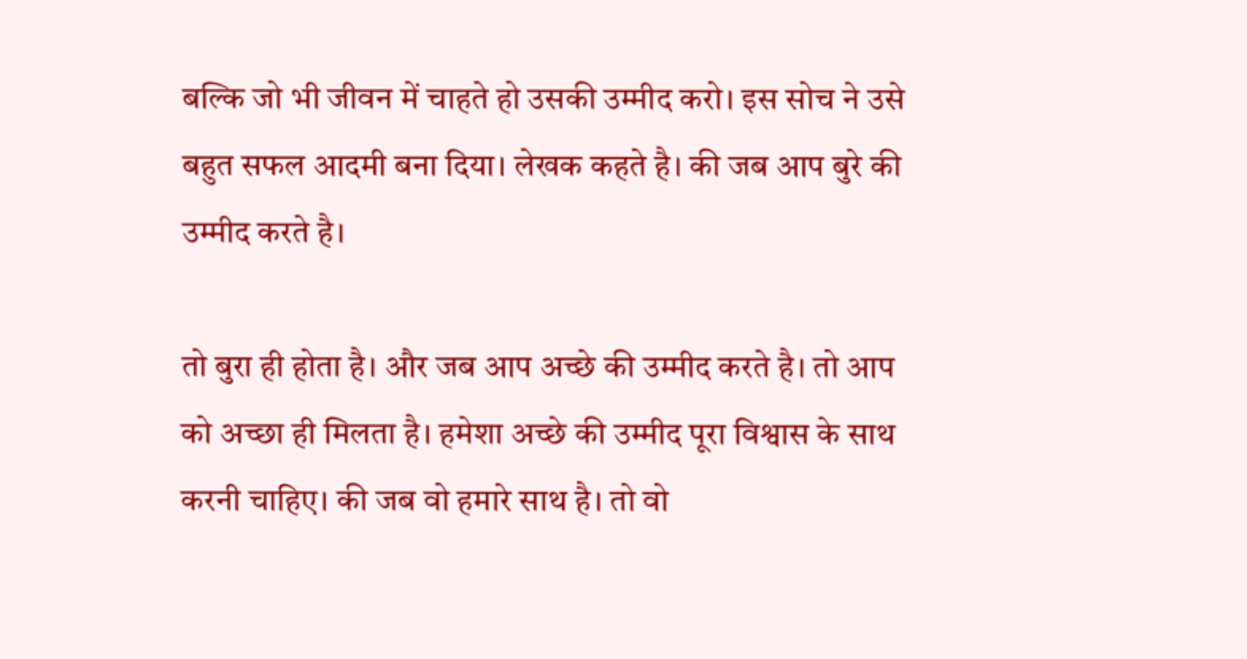बल्कि जो भी जीवन में चाहते हो उसकी उम्मीद करो। इस सोच ने उसे बहुत सफल आदमी बना दिया। लेखक कहते है। की जब आप बुरे की उम्मीद करते है।

तो बुरा ही होता है। और जब आप अच्छे की उम्मीद करते है। तो आप को अच्छा ही मिलता है। हमेशा अच्छे की उम्मीद पूरा विश्वास के साथ करनी चाहिए। की जब वो हमारे साथ है। तो वो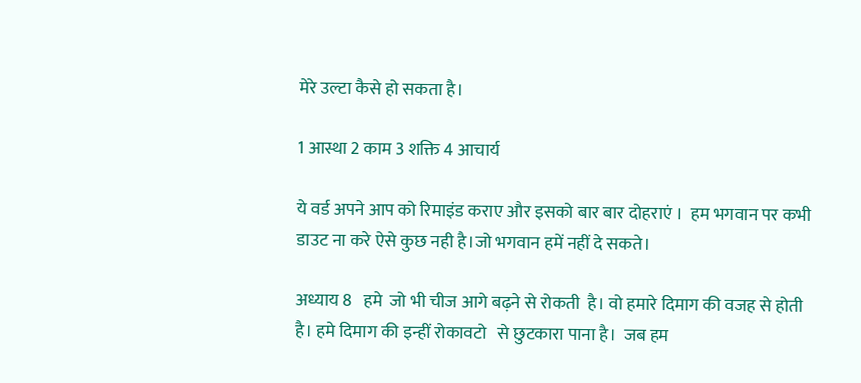मेरे उल्टा कैसे हो सकता है।

1 आस्था 2 काम 3 शक्ति 4 आचार्य

ये वर्ड अपने आप को रिमाइंड कराए और इसको बार बार दोहराएं ।  हम भगवान पर कभी  डाउट ना करे ऐसे कुछ नही है।जो भगवान हमें नहीं दे सकते।

अध्याय 8   हमे  जो भी चीज आगे बढ़ने से रोकती  है। वो हमारे दिमाग की वजह से होती है। हमे दिमाग की इन्हीं रोकावटो   से छुटकारा पाना है।  जब हम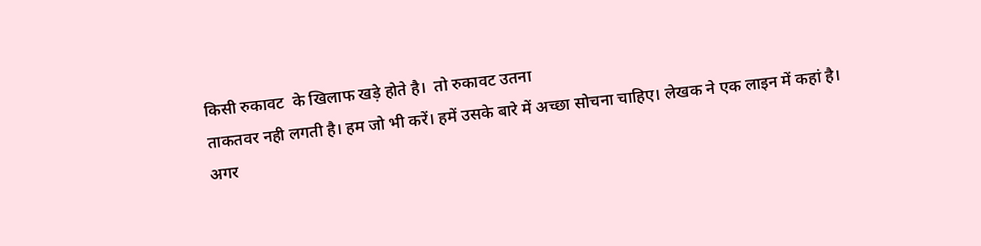किसी रुकावट  के खिलाफ खड़े होते है।  तो रुकावट उतना
ताकतवर नही लगती है। हम जो भी करें। हमें उसके बारे में अच्छा सोचना चाहिए। लेखक ने एक लाइन में कहां है।
अगर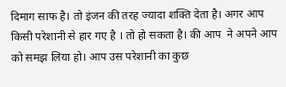दिमाग साफ है। तो इंजन की तरह ज्यादा शक्ति देता है। अगर आप किसी परेशानी से हार गए है । तो हो सकता है। की आप  ने अपने आप को समझ लिया हो। आप उस परेशानी का कुछ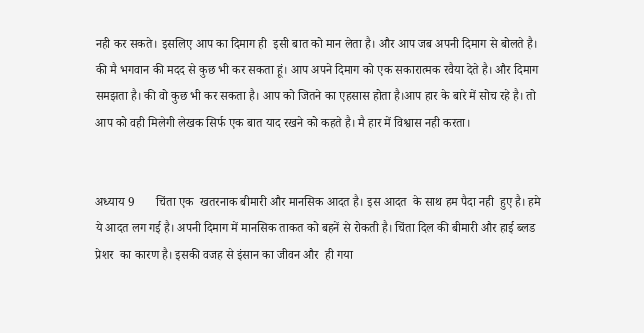नही कर सकते। इसलिए आप का दिमाग ही  इसी बात को मान लेता है। और आप जब अपनी दिमाग से बोलते है। की मै भगवान की मदद से कुछ भी कर सकता हूं। आप अपने दिमाग को एक सकारात्मक रवैया देते है। और दिमाग समझता है। की वो कुछ भी कर सकता है। आप को जितने का एहसास होता है।आप हार के बारे में सोच रहे है। तो आप को वही मिलेगी लेखक सिर्फ एक बात याद रखने को कहते है। मै हार में विश्वास नही करता।


अध्याय 9       चिंता एक  खतरनाक बीमारी और मानसिक आदत है। इस आदत  के साथ हम पैदा नही  हुए है। हमे ये आदत लग गई है। अपनी दिमाग में मानसिक ताकत को बहनें से रोकती है। चिंता दिल की बीमारी और हाई ब्लड प्रेशर  का कारण है। इसकी वजह से इंसान का जीवन और  ही गया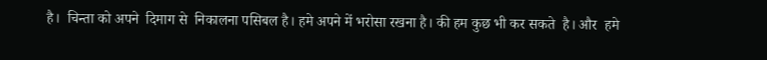है।  चिन्ता को अपने  दिमाग से  निकालना पसिबल है। हमे अपने में भरोसा रखना है। की हम कुछ भी कर सकते  है। और  हमे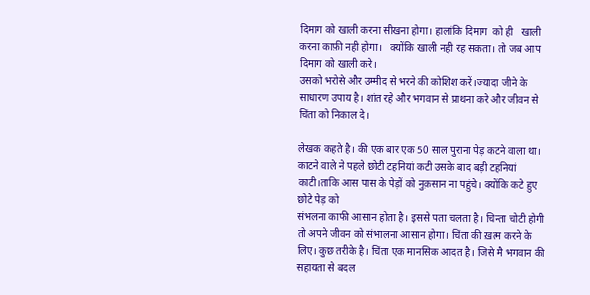दिमाग को खाली करना सीखना होगा। हालांकि दिमाग  को ही   खाली करना काफ़ी नही होगा।   क्योंकि खाली नही रह सकता। तो जब आप दिमाग को खाली करे।
उसको भरोसे और उम्मीद से भरने की कोशिश करें।ज्यादा जीने के  साधारण उपाय है। शांत रहे और भगवान से प्राथना करे और जीवन से चिंता को निकाल दे।

लेखक कहते है। की एक बार एक 50 साल पुराना पेड़ कटने वाला था। काटने वाले ने पहले छोटी टहनियां कटी उसके बाद बड़ी टहनियां काटी।ताकि आस पास के पेड़ों को नुक़सान ना पहुंचे। क्योंकि कटे हुए छोटे पेड़ को
संभलना काफी आसान होता है। इससे पता चलता है। चिन्ता चोटी होगी तो अपने जीवन को संभालना आसान होगा। चिंता की ख़त्म करने के लिए। कुछ तरीके है। चिंता एक मानसिक आदत है। जिसे मै भगवान की सहायता से बदल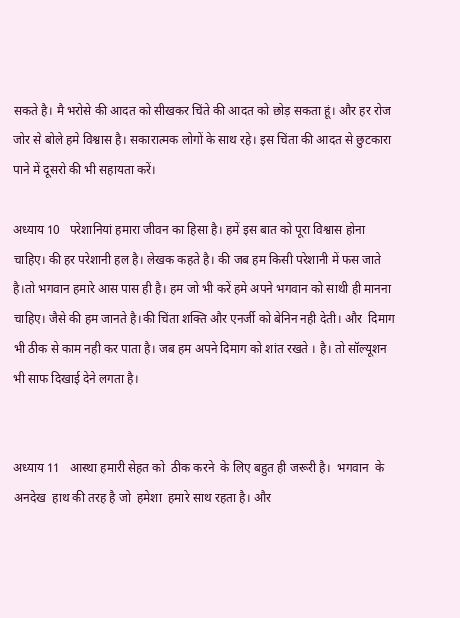सकते है। मै भरोसे की आदत को सीखकर चिंते की आदत को छोड़ सकता हूं। और हर रोज जोर से बोले हमे विश्वास है। सकारात्मक लोगों के साथ रहे। इस चिंता की आदत से छुटकारा पाने में दूसरो की भी सहायता करें।

अध्याय 10   परेशानियां हमारा जीवन का हिसा है। हमें इस बात को पूरा विश्वास होना चाहिए। की हर परेशानी हल है। लेखक कहते है। की जब हम किसी परेशानी में फस जाते है।तो भगवान हमारे आस पास ही है। हम जो भी करें हमे अपने भगवान को साथी ही मानना चाहिए। जैसे की हम जानते है।की चिंता शक्ति और एनर्जी को बेनिन नही देती। और  दिमाग भी ठीक से काम नही कर पाता है। जब हम अपने दिमाग को शांत रखते । है। तो सॉल्यूशन भी साफ दिखाई देने लगता है।


अध्याय 11   आस्था हमारी सेहत को  ठीक करने  के लिए बहुत ही जरूरी है।  भगवान  के अनदेख  हाथ की तरह है जो  हमेशा  हमारे साथ रहता है। और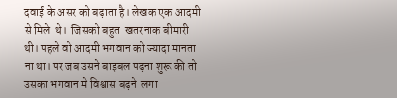दवाई के असर को बढ़ाता है। लेखक एक आदमी से मिले  थे।  जिसको बहुत  खतरनाक बीमारी थी। पहले वो आदमी भगवान को ज्यादा मानता ना था। पर जब उसने बाइबल पढ़ना शुरू की तो उसका भगवान मे विश्वास बढ़ने  लगा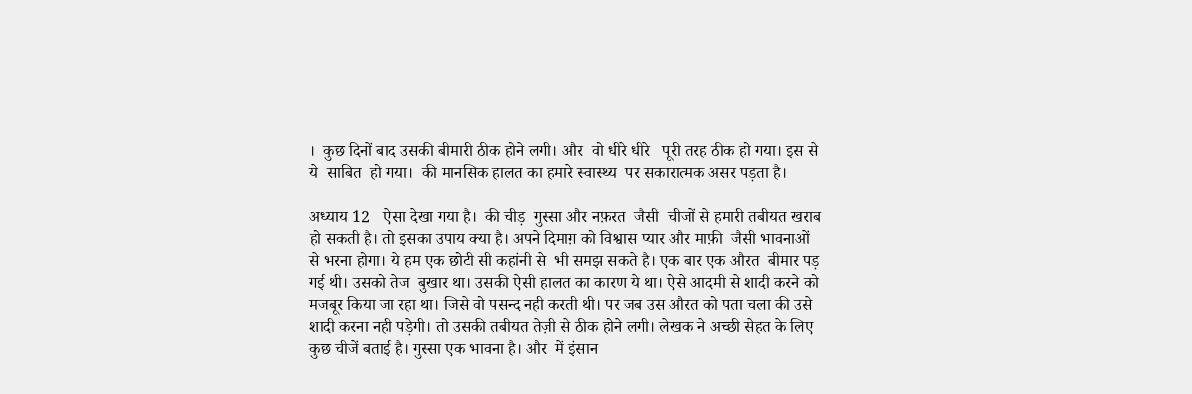।  कुछ दिनों बाद उसकी बीमारी ठीक होने लगी। और  वो धीरे धीरे   पूरी तरह ठीक हो गया। इस से ये  साबित  हो गया।  की मानसिक हालत का हमारे स्वास्थ्य  पर सकारात्मक असर पड़ता है।

अध्याय 12   ऐसा देखा गया है।  की चीड़  गुस्सा और नफ़रत  जैसी  चीजों से हमारी तबीयत खराब हो सकती है। तो इसका उपाय क्या है। अपने दिमाग़ को विश्वास प्यार और माफ़ी  जैसी भावनाओं से भरना होगा। ये हम एक छोटी सी कहांनी से  भी समझ सकते है। एक बार एक औरत  बीमार पड़ गई थी। उसको तेज  बुखार था। उसकी ऐसी हालत का कारण ये था। ऐसे आदमी से शादी करने को  मजबूर किया जा रहा था। जिसे वो पसन्द नही करती थी। पर जब उस औरत को पता चला की उसे शादी करना नही पड़ेगी। तो उसकी तबीयत तेज़ी से ठीक होने लगी। लेखक ने अच्छी सेहत के लिए कुछ चीजें बताई है। गुस्सा एक भावना है। और  में इंसान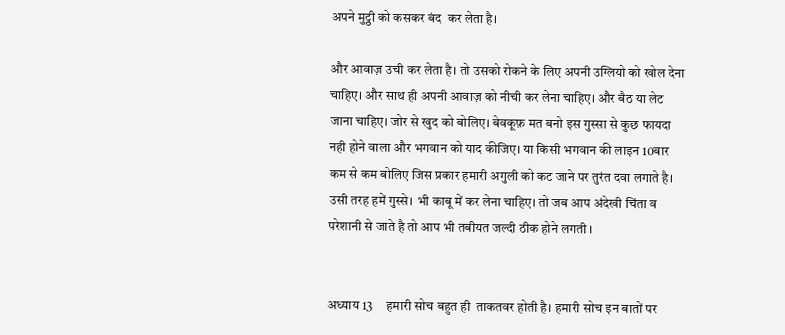अपने मुट्ठी को कसकर बंद  कर लेता है।

और आवाज़ उची कर लेता है। तो उसको रोकने के लिए अपनी उग्लियो को खोल देना चाहिए। और साथ ही अपनी आवाज़ को नीची कर लेना चाहिए। और बैठ या लेट जाना चाहिए। जोर से खुद को बोलिए। बेवकूफ़ मत बनो इस गुस्सा से कुछ फायदा नही होने वाला और भगवान को याद कीजिए। या किसी भगवान की लाइन 10बार कम से कम बोलिए जिस प्रकार हमारी अगुली को कट जाने पर तुरंत दवा लगाते है। उसी तरह हमें गुस्से। भी काबू में कर लेना चाहिए। तो जब आप अंदेखी चिंता व परेशानी से जाते है तो आप भी तबीयत जल्दी ठीक होने लगती ।


अध्याय 13     हमारी सोच बहुत ही  ताकतवर होती है। हमारी सोच इन बातों पर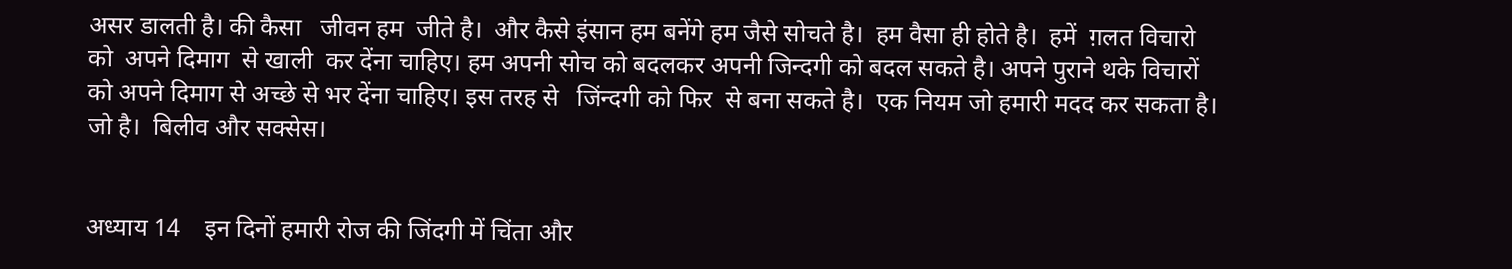असर डालती है। की कैसा   जीवन हम  जीते है।  और कैसे इंसान हम बनेंगे हम जैसे सोचते है।  हम वैसा ही होते है।  हमें  ग़लत विचारो को  अपने दिमाग  से खाली  कर देंना चाहिए। हम अपनी सोच को बदलकर अपनी जिन्दगी को बदल सकते है। अपने पुराने थके विचारों को अपने दिमाग से अच्छे से भर देंना चाहिए। इस तरह से   जिंन्दगी को फिर  से बना सकते है।  एक नियम जो हमारी मदद कर सकता है।  जो है।  बिलीव और सक्सेस।


अध्याय 14    इन दिनों हमारी रोज की जिंदगी में चिंता और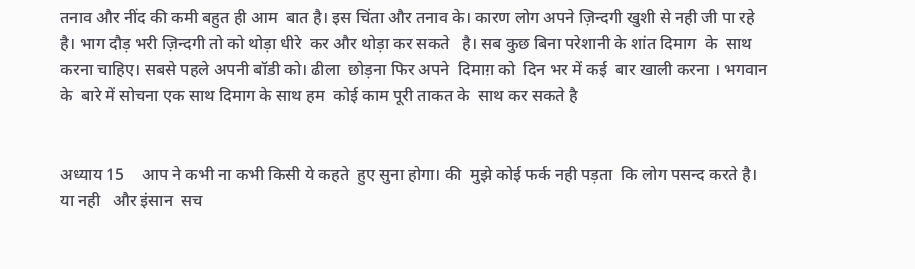तनाव और नींद की कमी बहुत ही आम  बात है। इस चिंता और तनाव के। कारण लोग अपने ज़िन्दगी खुशी से नही जी पा रहे है। भाग दौड़ भरी ज़िन्दगी तो को थोड़ा धीरे  कर और थोड़ा कर सकते   है। सब कुछ बिना परेशानी के शांत दिमाग  के  साथ करना चाहिए। सबसे पहले अपनी बॉडी को। ढीला  छोड़ना फिर अपने  दिमाग़ को  दिन भर में कई  बार खाली करना । भगवान के  बारे में सोचना एक साथ दिमाग के साथ हम  कोई काम पूरी ताकत के  साथ कर सकते है


अध्याय 15    आप ने कभी ना कभी किसी ये कहते  हुए सुना होगा। की  मुझे कोई फर्क नही पड़ता  कि लोग पसन्द करते है। या नही   और इंसान  सच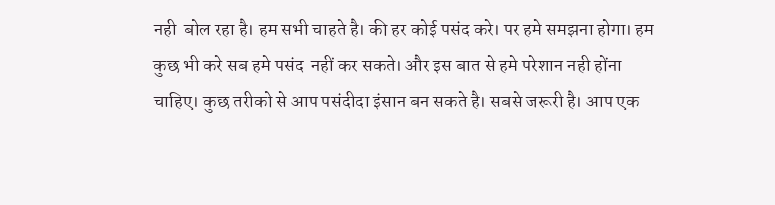नही  बोल रहा है। हम सभी चाहते है। की हर कोई पसंद करे। पर हमे समझना होगा। हम कुछ भी करे सब हमे पसंद  नहीं कर सकते। और इस बात से हमे परेशान नही होंना चाहिए। कुछ तरीको से आप पसंदीदा इंसान बन सकते है। सबसे जरूरी है। आप एक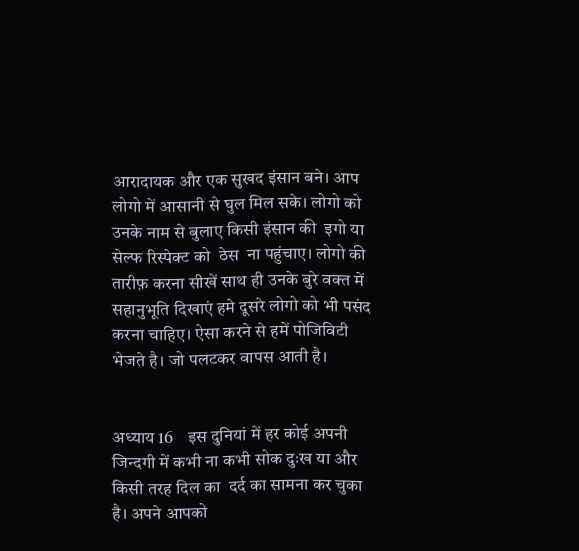आरादायक और एक सुखद इंसान बने। आप लोगो में आसानी से घुल मिल सके। लोगो को उनके नाम से बुलाए किसी इंसान की  इगो या सेल्फ रिस्पेक्ट को  ठेस  ना पहुंचाए। लोगो की तारीफ़ करना सीखें साथ ही उनके बुरे वक्त में सहानुभूति दिखाएं हमे दूसरे लोगो को भी पसंद करना चाहिए। ऐसा करने से हमें पोजिविटी भेजते है। जो पलटकर वापस आती है।


अध्याय 16    इस दुनियां में हर कोई अपनी जिन्दगी में कभी ना कभी सोक दुःख या और किसी तरह दिल का  दर्द का सामना कर चुका  है। अपने आपको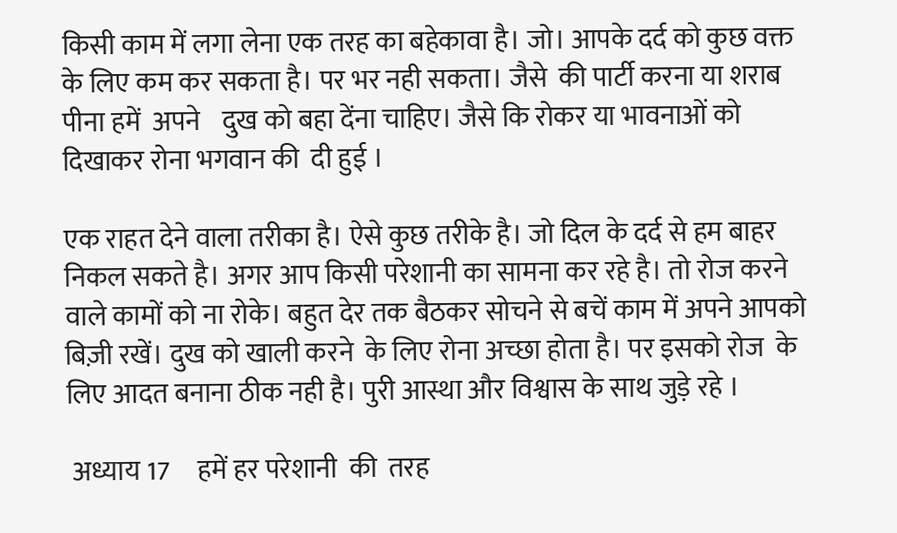किसी काम में लगा लेना एक तरह का बहेकावा है। जो। आपके दर्द को कुछ वक्त के लिए कम कर सकता है। पर भर नही सकता। जैसे  की पार्टी करना या शराब पीना हमें  अपने    दुख को बहा देंना चाहिए। जैसे कि रोकर या भावनाओं को दिखाकर रोना भगवान की  दी हुई ।

एक राहत देने वाला तरीका है। ऐसे कुछ तरीके है। जो दिल के दर्द से हम बाहर निकल सकते है। अगर आप किसी परेशानी का सामना कर रहे है। तो रोज करने वाले कामों को ना रोके। बहुत देर तक बैठकर सोचने से बचें काम में अपने आपको बिज़ी रखें। दुख को खाली करने  के लिए रोना अच्छा होता है। पर इसको रोज  के लिए आदत बनाना ठीक नही है। पुरी आस्था और विश्वास के साथ जुड़े रहे ।

 अध्याय 17     हमें हर परेशानी  की  तरह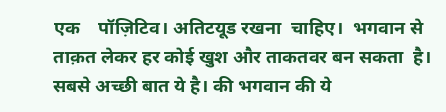एक    पॉज़िटिव। अतिटयूड रखना  चाहिए।  भगवान से  ताक़त लेकर हर कोई खुश और ताकतवर बन सकता  है। सबसे अच्छी बात ये है। की भगवान की ये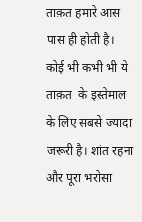ताक़त हमारे आस पास ही होती है। कोई भी कभी भी ये ताक़त  के इस्तेमाल के लिए सबसे ज्यादा जरूरी है। शांत रहना और पूरा भरोसा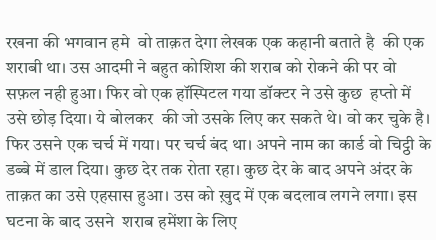रखना की भगवान हमे  वो ताक़त देगा लेखक एक कहानी बताते है  की एक शराबी था। उस आदमी ने बहुत कोशिश की शराब को रोकने की पर वो सफ़ल नही हुआ। फिर वो एक हॉस्पिटल गया डॉक्टर ने उसे कुछ  हप्तो में उसे छोड़ दिया। ये बोलकर  की जो उसके लिए कर सकते थे। वो कर चुके है। फिर उसने एक चर्च में गया। पर चर्च बंद था। अपने नाम का कार्ड वो चिट्ठी के डब्बे में डाल दिया। कुछ देर तक रोता रहा। कुछ देर के बाद अपने अंदर के ताक़त का उसे एहसास हुआ। उस को ख़ुद में एक बदलाव लगने लगा। इस घटना के बाद उसने  शराब हमेंशा के लिए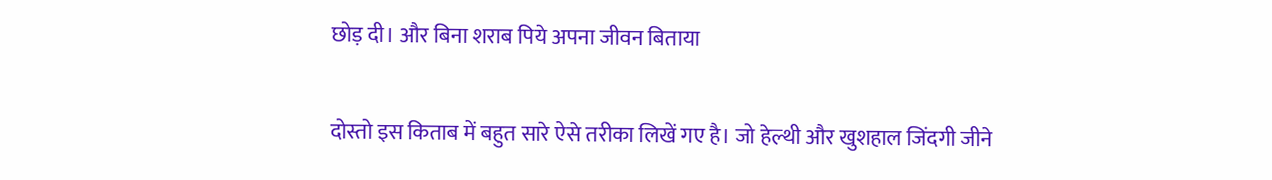छोड़ दी। और बिना शराब पिये अपना जीवन बिताया

दोस्तो इस किताब में बहुत सारे ऐसे तरीका लिखें गए है। जो हेल्थी और खुशहाल जिंदगी जीने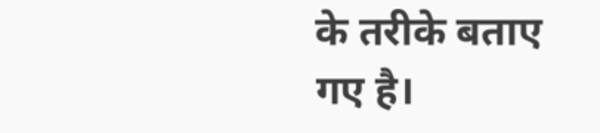के तरीके बताए गए है।